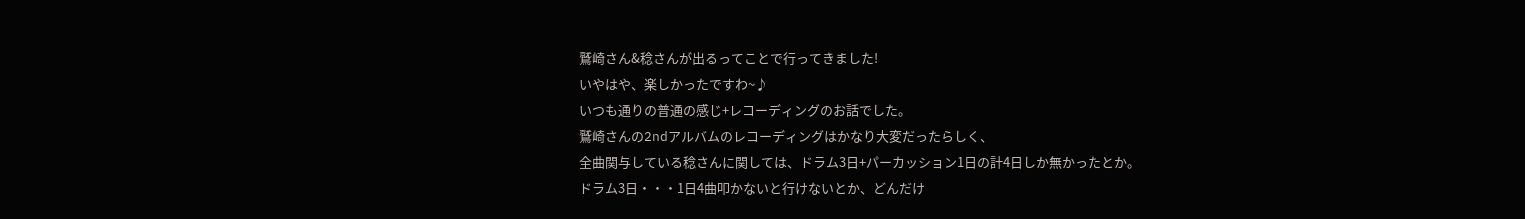鷲崎さん&稔さんが出るってことで行ってきました!
いやはや、楽しかったですわ~♪
いつも通りの普通の感じ+レコーディングのお話でした。
鷲崎さんの2ndアルバムのレコーディングはかなり大変だったらしく、
全曲関与している稔さんに関しては、ドラム3日+パーカッション1日の計4日しか無かったとか。
ドラム3日・・・1日4曲叩かないと行けないとか、どんだけ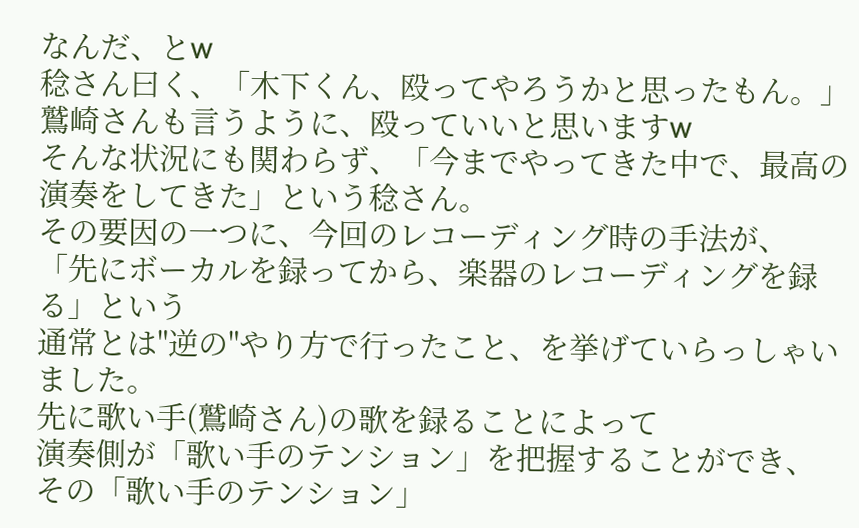なんだ、とw
稔さん曰く、「木下くん、殴ってやろうかと思ったもん。」
鷲崎さんも言うように、殴っていいと思いますw
そんな状況にも関わらず、「今までやってきた中で、最高の演奏をしてきた」という稔さん。
その要因の一つに、今回のレコーディング時の手法が、
「先にボーカルを録ってから、楽器のレコーディングを録る」という
通常とは"逆の"やり方で行ったこと、を挙げていらっしゃいました。
先に歌い手(鷲崎さん)の歌を録ることによって
演奏側が「歌い手のテンション」を把握することができ、
その「歌い手のテンション」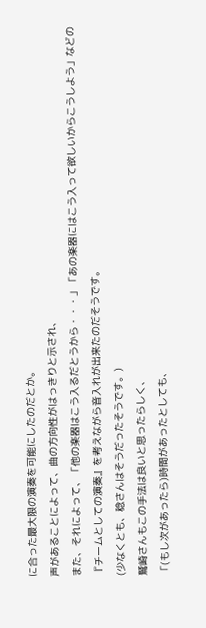に合った最大限の演奏を可能にしたのだとか。
声があることによって、曲の方向性がはっきりと示され、
また、それによって、「他の楽器はこう入るだとうから・・・」「あの楽器にはこう入って欲しいからこうしよう」などの
『チームとしての演奏』を考えながら音入れが出来たのだそうです。
(少なくとも、稔さんはそうだったそうです。)
鷲崎さんもこの手法は良いと思ったらしく、
「(もし次があったら)時間があったとしても、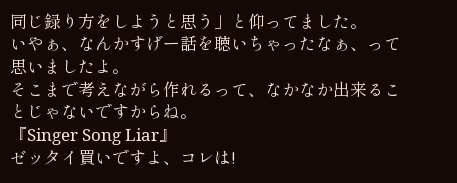同じ録り方をしようと思う」と仰ってました。
いやぁ、なんかすげー話を聴いちゃったなぁ、って思いましたよ。
そこまで考えながら作れるって、なかなか出来ることじゃないですからね。
『Singer Song Liar』
ゼッタイ買いですよ、コレは!